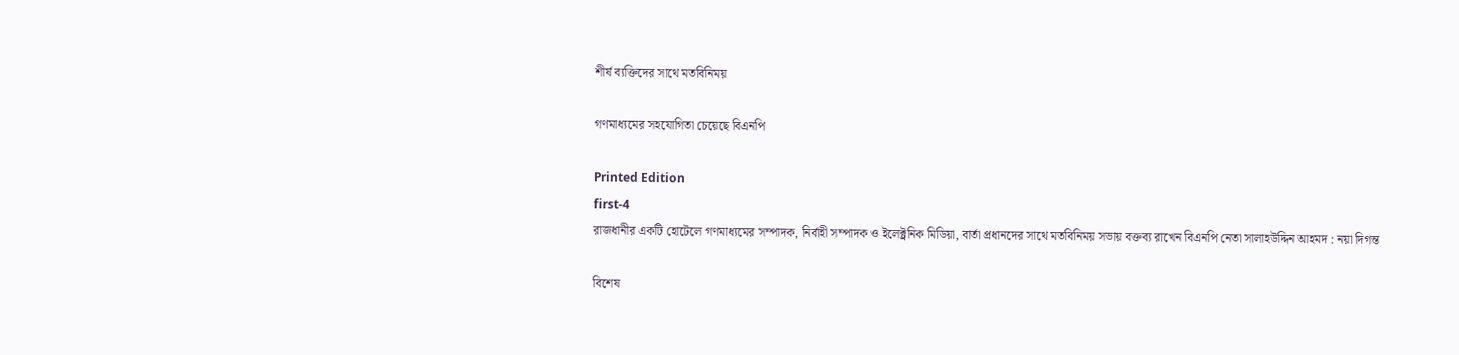শীর্ষ ব্যক্তিদের সাথে মতবিনিময়

গণমাধ্যমের সহযোগিতা চেয়েছে বিএনপি

Printed Edition
first-4
রাজধানীর একটি হোটেলে গণমাধ্যমের সম্পাদক, নির্বাহী সম্পাদক ও ইলেক্ট্রনিক মিডিয়া, বার্তা প্রধানদের সাথে মতবিনিময় সভায় বক্তব্য রাখেন বিএনপি নেতা সালাহউদ্দিন আহমদ : নয়া দিগন্ত

বিশেষ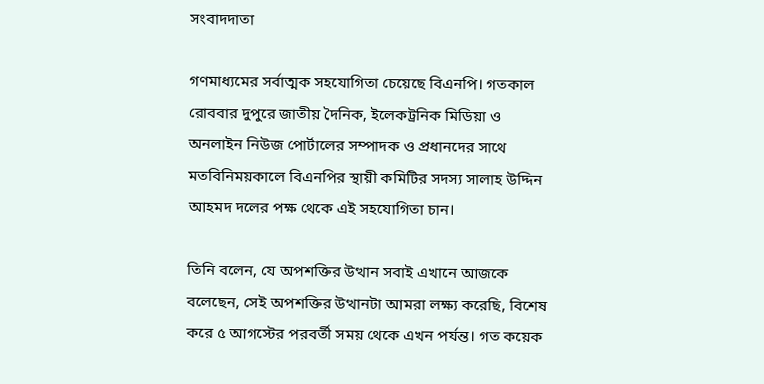সংবাদদাতা

গণমাধ্যমের সর্বাত্মক সহযোগিতা চেয়েছে বিএনপি। গতকাল রোববার দুপুরে জাতীয় দৈনিক, ইলেকট্রনিক মিডিয়া ও অনলাইন নিউজ পোর্টালের সম্পাদক ও প্রধানদের সাথে মতবিনিময়কালে বিএনপির স্থায়ী কমিটির সদস্য সালাহ উদ্দিন আহমদ দলের পক্ষ থেকে এই সহযোগিতা চান।

তিনি বলেন, যে অপশক্তির উত্থান সবাই এখানে আজকে বলেছেন, সেই অপশক্তির উত্থানটা আমরা লক্ষ্য করেছি, বিশেষ করে ৫ আগস্টের পরবর্তী সময় থেকে এখন পর্যন্ত। গত কয়েক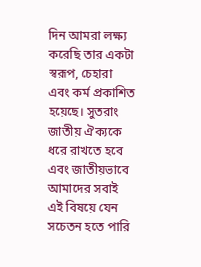দিন আমরা লক্ষ্য করেছি তার একটা স্বরূপ, চেহারা এবং কর্ম প্রকাশিত হয়েছে। সুতরাং জাতীয় ঐক্যকে ধরে রাখতে হবে এবং জাতীয়ভাবে আমাদের সবাই এই বিষয়ে যেন সচেতন হতে পারি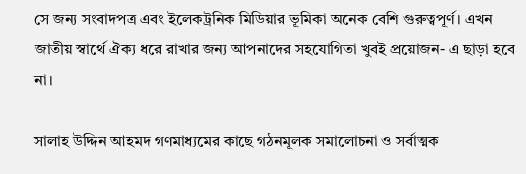সে জন্য সংবাদপত্র এবং ইলেকট্রনিক মিডিয়ার ভূমিকা অনেক বেশি গুরুত্বপূর্ণ। এখন জাতীয় স্বার্থে ঐক্য ধরে রাখার জন্য আপনাদের সহযোগিতা খুবই প্রয়োজন- এ ছাড়া হবে না।

সালাহ উদ্দিন আহমদ গণমাধ্যমের কাছে গঠনমূলক সমালোচনা ও সর্বাত্মক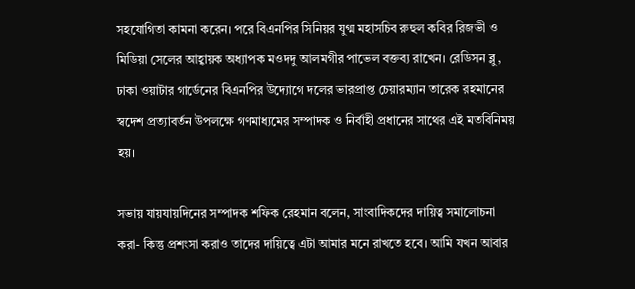সহযোগিতা কামনা করেন। পরে বিএনপির সিনিয়র যুগ্ম মহাসচিব রুহুল কবির রিজভী ও মিডিয়া সেলের আহ্বায়ক অধ্যাপক মওদদু আলমগীর পাভেল বক্তব্য রাখেন। রেডিসন ব্লু, ঢাকা ওয়াটার গার্ডেনের বিএনপির উদ্যোগে দলের ভারপ্রাপ্ত চেয়ারম্যান তারেক রহমানের স্বদেশ প্রত্যাবর্তন উপলক্ষে গণমাধ্যমের সম্পাদক ও নির্বাহী প্রধানের সাথের এই মতবিনিময় হয়।

সভায় যায়যায়দিনের সম্পাদক শফিক রেহমান বলেন, সাংবাদিকদের দায়িত্ব সমালোচনা করা- কিন্তু প্রশংসা করাও তাদের দায়িত্বে এটা আমার মনে রাখতে হবে। আমি যখন আবার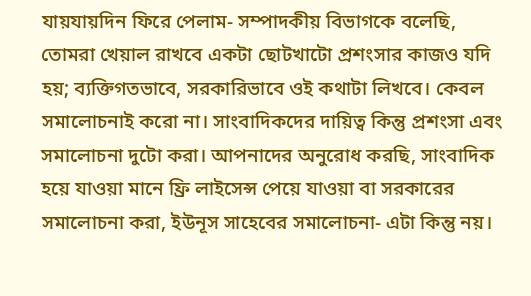যায়যায়দিন ফিরে পেলাম- সম্পাদকীয় বিভাগকে বলেছি, তোমরা খেয়াল রাখবে একটা ছোটখাটো প্রশংসার কাজও যদি হয়; ব্যক্তিগতভাবে, সরকারিভাবে ওই কথাটা লিখবে। কেবল সমালোচনাই করো না। সাংবাদিকদের দায়িত্ব কিন্তু প্রশংসা এবং সমালোচনা দুটো করা। আপনাদের অনুরোধ করছি, সাংবাদিক হয়ে যাওয়া মানে ফ্রি লাইসেন্স পেয়ে যাওয়া বা সরকারের সমালোচনা করা, ইউনূস সাহেবের সমালোচনা- এটা কিন্তু নয়।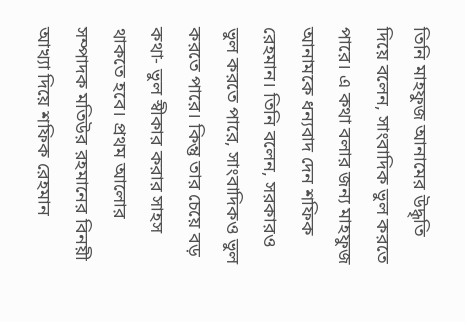তিনি মাহফুজ আনামের উদ্ধৃতি দিয়ে বলেন, সাংবাদিক ভুল করতে পারে। এ কথা বলার জন্য মাহফুজ আনামকে ধন্যবাদ দেন শফিক রেহমান। তিনি বলেন, সরকারও ভুল করতে পারে, সাংবাদিকও ভুল করতে পারে। কিন্তু তার চেয়ে বড় কথা- ভুল স্বীকার করার সাহস থাকতে হবে। প্রথম আলোর সম্পাদক মতিউর রহমানের বিনয়ী আখ্যা দিয়ে শফিক রেহমান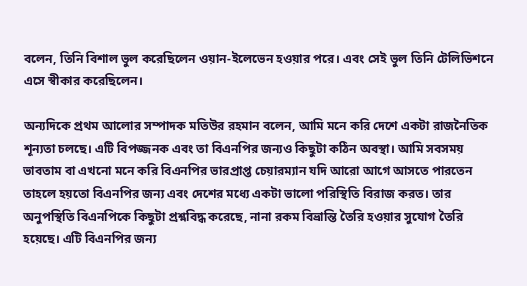বলেন, তিনি বিশাল ভুল করেছিলেন ওয়ান-ইলেভেন হওয়ার পরে। এবং সেই ভুল তিনি টেলিভিশনে এসে স্বীকার করেছিলেন।

অন্যদিকে প্রথম আলোর সম্পাদক মতিউর রহমান বলেন, আমি মনে করি দেশে একটা রাজনৈতিক শূন্যতা চলছে। এটি বিপজ্জনক এবং তা বিএনপির জন্যও কিছুটা কঠিন অবস্থা। আমি সবসময় ভাবতাম বা এখনো মনে করি বিএনপির ভারপ্রাপ্ত চেয়ারম্যান যদি আরো আগে আসতে পারতেন তাহলে হয়তো বিএনপির জন্য এবং দেশের মধ্যে একটা ভালো পরিস্থিতি বিরাজ করত। তার অনুপস্থিতি বিএনপিকে কিছুটা প্রশ্নবিদ্ধ করেছে, নানা রকম বিভ্রান্তি তৈরি হওয়ার সুযোগ তৈরি হয়েছে। এটি বিএনপির জন্য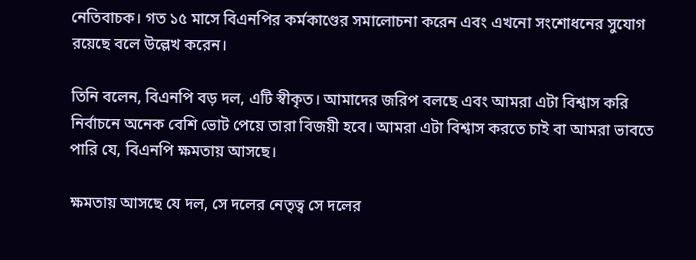নেতিবাচক। গত ১৫ মাসে বিএনপির কর্মকাণ্ডের সমালোচনা করেন এবং এখনো সংশোধনের সুযোগ রয়েছে বলে উল্লেখ করেন।

তিনি বলেন, বিএনপি বড় দল, এটি স্বীকৃত। আমাদের জরিপ বলছে এবং আমরা এটা বিশ্বাস করি নির্বাচনে অনেক বেশি ভোট পেয়ে তারা বিজয়ী হবে। আমরা এটা বিশ্বাস করতে চাই বা আমরা ভাবতে পারি যে, বিএনপি ক্ষমতায় আসছে।

ক্ষমতায় আসছে যে দল, সে দলের নেতৃত্ব সে দলের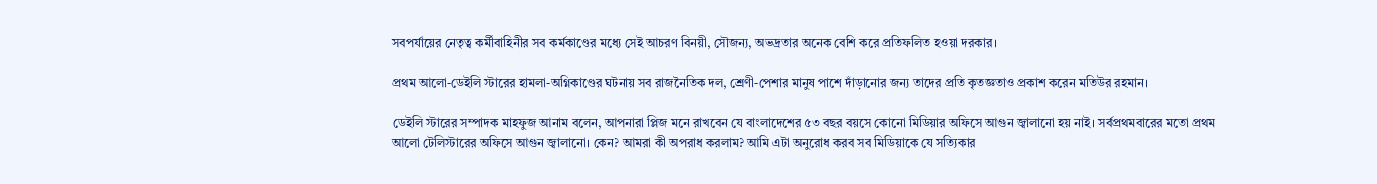সবপর্যায়ের নেতৃত্ব কর্মীবাহিনীর সব কর্মকাণ্ডের মধ্যে সেই আচরণ বিনয়ী, সৌজন্য, অভদ্রতার অনেক বেশি করে প্রতিফলিত হওয়া দরকার।

প্রথম আলো-ডেইলি স্টারের হামলা-অগ্নিকাণ্ডের ঘটনায় সব রাজনৈতিক দল, শ্রেণী-পেশার মানুষ পাশে দাঁড়ানোর জন্য তাদের প্রতি কৃতজ্ঞতাও প্রকাশ করেন মতিউর রহমান।

ডেইলি স্টারের সম্পাদক মাহফুজ আনাম বলেন, আপনারা প্লিজ মনে রাখবেন যে বাংলাদেশের ৫৩ বছর বয়সে কোনো মিডিয়ার অফিসে আগুন জ্বালানো হয় নাই। সর্বপ্রথমবারের মতো প্রথম আলো টেলিস্টারের অফিসে আগুন জ্বালানো। কেন? আমরা কী অপরাধ করলাম? আমি এটা অনুরোধ করব সব মিডিয়াকে যে সত্যিকার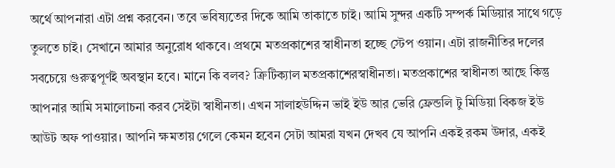অর্থে আপনারা এটা প্রশ্ন করবেন। তবে ভবিষ্যতের দিকে আমি তাকাতে চাই। আমি সুন্দর একটি সম্পর্ক মিডিয়ার সাথে গড়ে তুলতে চাই। সেখানে আমার অনুরোধ থাকবে। প্রথমে মতপ্রকাশের স্বাধীনতা হচ্ছে স্টেপ ওয়ান। এটা রাজনীতির দলের সবচেয়ে গুরুত্বপূর্ণই অবস্থান হবে। মানে কি বলব? ক্রিটিক্যাল মতপ্রকাশেরস্বাধীনতা। মতপ্রকাশের স্বাধীনতা আছে কিন্তু আপনার আমি সমালোচনা করব সেইটা স্বাধীনতা। এখন সালাহউদ্দিন ভাই ইউ আর ভেরি ফ্রেন্ডলি টু মিডিয়া বিকজ ইউ আউট অফ পাওয়ার। আপনি ক্ষমতায় গেলে কেমন হবেন সেটা আমরা যখন দেখব যে আপনি একই রকম উদার, একই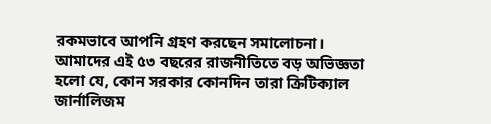রকমভাবে আপনি গ্রহণ করছেন সমালোচনা। আমাদের এই ৫৩ বছরের রাজনীতিতে বড় অভিজ্ঞতা হলো যে, কোন সরকার কোনদিন তারা ক্রিটিক্যাল জার্নালিজম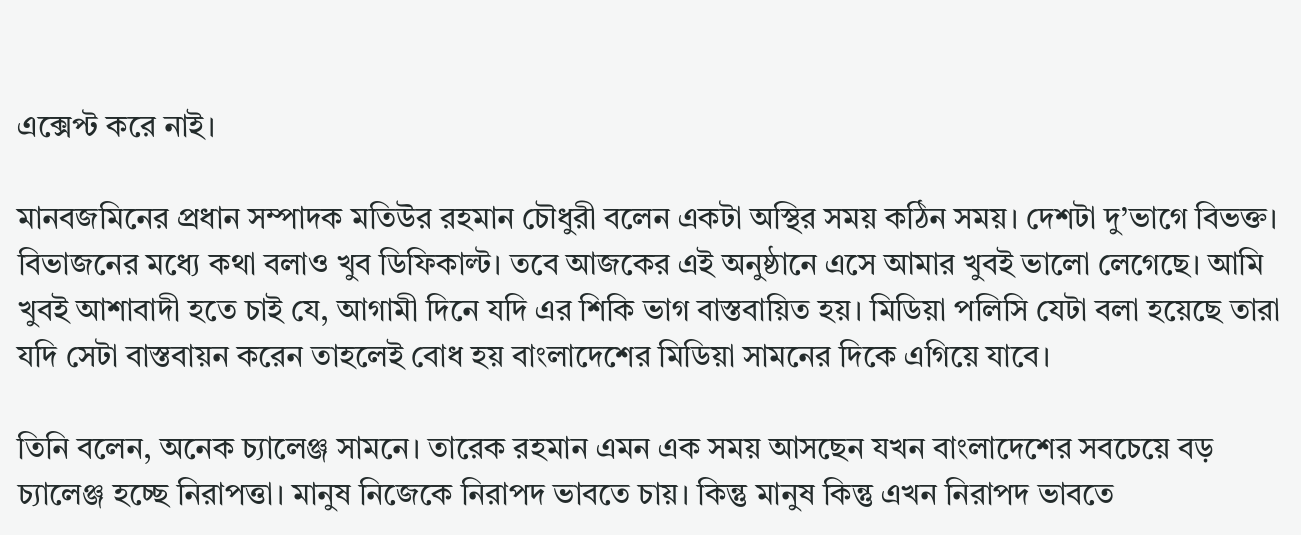এক্সেপ্ট করে নাই।

মানবজমিনের প্রধান সম্পাদক মতিউর রহমান চৌধুরী বলেন একটা অস্থির সময় কঠিন সময়। দেশটা দু’ভাগে বিভক্ত। বিভাজনের মধ্যে কথা বলাও খুব ডিফিকাল্ট। তবে আজকের এই অনুষ্ঠানে এসে আমার খুবই ভালো লেগেছে। আমি খুবই আশাবাদী হতে চাই যে, আগামী দিনে যদি এর শিকি ভাগ বাস্তবায়িত হয়। মিডিয়া পলিসি যেটা বলা হয়েছে তারা যদি সেটা বাস্তবায়ন করেন তাহলেই বোধ হয় বাংলাদেশের মিডিয়া সামনের দিকে এগিয়ে যাবে।

তিনি বলেন, অনেক চ্যালেঞ্জ সামনে। তারেক রহমান এমন এক সময় আসছেন যখন বাংলাদেশের সবচেয়ে বড় চ্যালেঞ্জ হচ্ছে নিরাপত্তা। মানুষ নিজেকে নিরাপদ ভাবতে চায়। কিন্তু মানুষ কিন্তু এখন নিরাপদ ভাবতে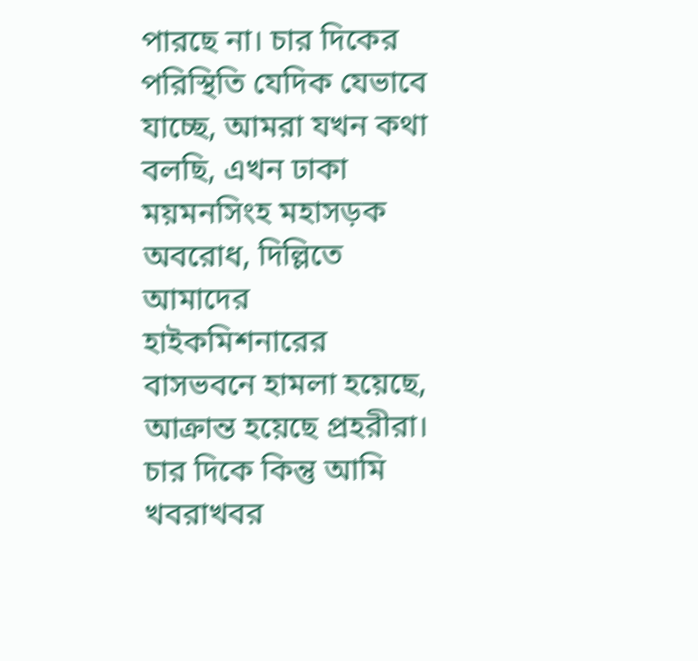পারছে না। চার দিকের পরিস্থিতি যেদিক যেভাবে যাচ্ছে, আমরা যখন কথা বলছি, এখন ঢাকা ময়মনসিংহ মহাসড়ক অবরোধ, দিল্লিতে আমাদের হাইকমিশনারের বাসভবনে হামলা হয়েছে, আক্রান্ত হয়েছে প্রহরীরা। চার দিকে কিন্তু আমি খবরাখবর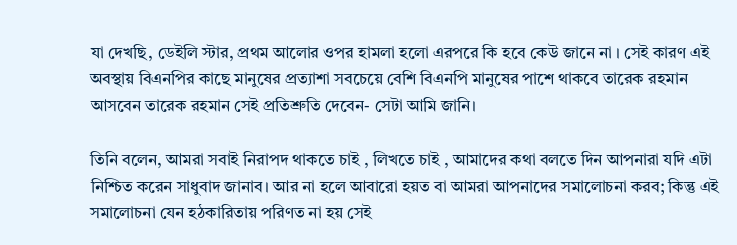যা দেখছি, ডেইলি স্টার, প্রথম আলোর ওপর হামলা হলো এরপরে কি হবে কেউ জানে না । সেই কারণ এই অবস্থায় বিএনপির কাছে মানুষের প্রত্যাশা সবচেয়ে বেশি বিএনপি মানুষের পাশে থাকবে তারেক রহমান আসবেন তারেক রহমান সেই প্রতিশ্রুতি দেবেন- সেটা আমি জানি।

তিনি বলেন, আমরা সবাই নিরাপদ থাকতে চাই , লিখতে চাই , আমাদের কথা বলতে দিন আপনারা যদি এটা নিশ্চিত করেন সাধুবাদ জানাব। আর না হলে আবারো হয়ত বা আমরা আপনাদের সমালোচনা করব; কিন্তু এই সমালোচনা যেন হঠকারিতায় পরিণত না হয় সেই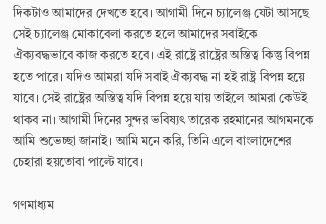দিকটাও আমাদের দেখতে হবে। আগামী দিনে চ্যালেঞ্জ যেটা আসছে সেই চ্যালেঞ্জ মোকাবেলা করতে হলে আমাদের সবাইকে ঐক্যবদ্ধভাবে কাজ করতে হবে। এই রাষ্ট্রে রাষ্ট্রের অস্তিত্ব কিন্তু বিপন্ন হতে পারে। যদিও আমরা যদি সবাই ঐক্যবদ্ধ না হই রাষ্ট্র বিপন্ন হয়ে যাবে। সেই রাষ্ট্রের অস্তিত্ব যদি বিপন্ন হয়ে যায় তাইলে আমরা কেউই থাকব না। আগামী দিনের সুন্দর ভবিষ্যৎ তারেক রহমানের আগমনকে আমি শুভেচ্ছা জানাই। আমি মনে করি, তিনি এলে বাংলাদেশের চেহারা হয়তোবা পাল্টে যাবে।

গণমাধ্যম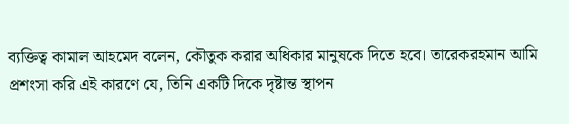ব্যক্তিত্ব কামাল আহমেদ বলেন, কৌতুক করার অধিকার মানুষকে দিতে হবে। তারেকরহমান আমি প্রশংসা করি এই কারণে যে, তিনি একটি দিকে দৃষ্টান্ত স্থাপন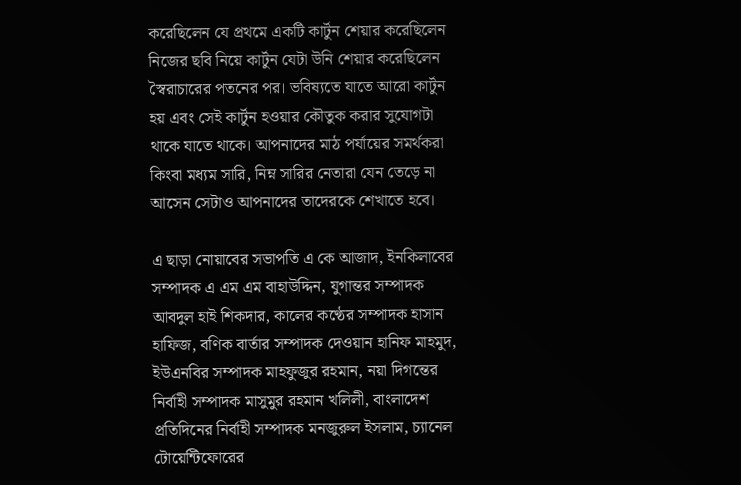করেছিলেন যে প্রথমে একটি কার্টুন শেয়ার করেছিলেন নিজের ছবি নিয়ে কার্টুন যেটা উনি শেয়ার করেছিলেন স্বৈরাচারের পতনের পর। ভবিষ্যতে যাতে আরো কার্টুন হয় এবং সেই কার্টুন হওয়ার কৌতুক করার সুযোগটা থাকে যাতে থাকে। আপনাদের মাঠ পর্যায়ের সমর্থকরা কিংবা মধ্যম সারি, নিম্ন সারির নেতারা যেন তেড়ে না আসেন সেটাও আপনাদের তাদেরকে শেখাতে হবে।

এ ছাড়া নোয়াবের সভাপতি এ কে আজাদ, ইনকিলাবের সম্পাদক এ এম এম বাহাউদ্দিন, যুগান্তর সম্পাদক আবদুল হাই শিকদার, কালের কণ্ঠের সম্পাদক হাসান হাফিজ, বণিক বার্তার সম্পাদক দেওয়ান হানিফ মাহমুদ, ইউএনবির সম্পাদক মাহফুজুর রহমান, নয়া দিগন্তের নির্বাহী সম্পাদক মাসুমুর রহমান খলিলী, বাংলাদেশ প্রতিদিনের নির্বাহী সম্পাদক মনজুরুল ইসলাম, চ্যানেল টোয়েন্টিফোরের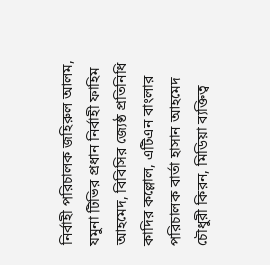নির্বাহী পরিচালক জহিরুল আলম, যমুনা টিভির প্রধান নির্বাহী ফাহিম আহমেদ, বিবিসির জ্যেষ্ঠ প্রতিনিধি কাদির কল্লোল, এটিএন বাংলার পরিচালক বার্তা হাসান আহমেদ চৌধুরী কিরন, মিডিয়া ব্যক্তিত্ব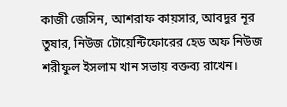কাজী জেসিন, আশরাফ কায়সার, আবদুর নূর তুষার, নিউজ টোয়েন্টিফোরের হেড অফ নিউজ শরীফুল ইসলাম খান সভায় বক্তব্য রাখেন।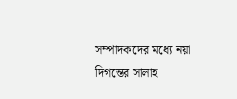সম্পাদকদের মধ্যে নয়া দিগন্তের সালাহ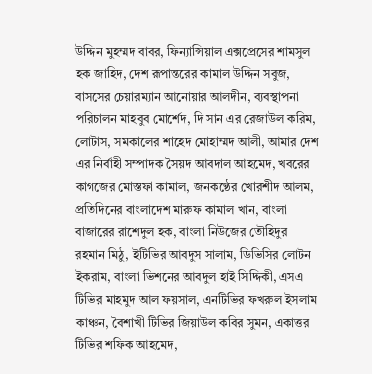উদ্দিন মুহম্মদ বাবর, ফিন্যান্সিয়াল এক্সপ্রেসের শামসুল হক জাহিদ, দেশ রূপান্তরের কামাল উদ্দিন সবুজ, বাসসের চেয়ারম্যান আনোয়ার আলদীন, ব্যবস্থাপনা পরিচালন মাহবুব মোর্শেদ, দি সান এর রেজাউল করিম, লোটাস, সমকালের শাহেদ মোহাম্মদ আলী, আমার দেশ এর নির্বাহী সম্পাদক সৈয়দ আবদাল আহমেদ, খবরের কাগজের মোস্তফা কামাল, জনকণ্ঠের খোরশীদ আলম, প্রতিদিনের বাংলাদেশ মারুফ কামাল খান, বাংলা বাজারের রাশেদুল হক, বাংলা নিউজের তৌহিদুর রহমান মিঠু, ইটিভির আবদুস সালাম, ডিভিসির লোটন ইকরাম, বাংলা ভিশনের আবদুল হাই সিদ্দিকী, এসএ টিভির মাহমুদ আল ফয়সাল, এনটিভির ফখরুল ইসলাম কাঞ্চন, বৈশাখী টিভির জিয়াউল কবির সুমন, একাত্তর টিভির শফিক আহমেদ,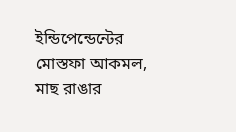ইন্ডিপেন্ডেন্টের মোস্তফা আকমল, মাছ রাঙার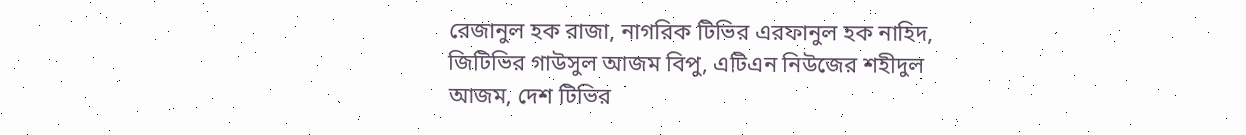রেজানুল হক রাজা, নাগরিক টিভির এরফানুল হক নাহিদ, জিটিভির গাউসুল আজম বিপু, এটিএন নিউজের শহীদুল আজম, দেশ টিভির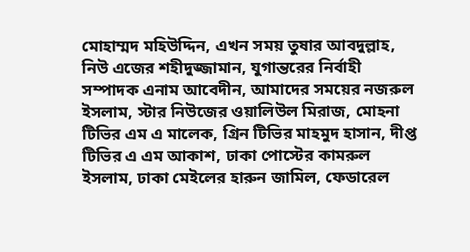মোহাম্মদ মহিউদ্দিন, এখন সময় তুষার আবদুল্লাহ, নিউ এজের শহীদুজ্জামান, যুগান্তরের নির্বাহী সম্পাদক এনাম আবেদীন, আমাদের সময়ের নজরুল ইসলাম, স্টার নিউজের ওয়ালিউল মিরাজ, মোহনা টিভির এম এ মালেক, গ্রিন টিভির মাহমুদ হাসান, দীপ্ত টিভির এ এম আকাশ, ঢাকা পোস্টের কামরুল ইসলাম, ঢাকা মেইলের হারুন জামিল, ফেডারেল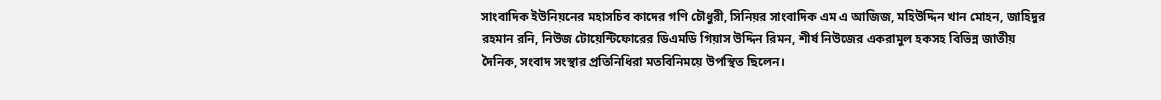সাংবাদিক ইউনিয়নের মহাসচিব কাদের গণি চৌধুরী, সিনিয়র সাংবাদিক এম এ আজিজ, মহিউদ্দিন খান মোহন, জাহিদুর রহমান রনি, নিউজ টোয়েন্টিফোরের ডিএমডি গিয়াস উদ্দিন রিমন, শীর্ষ নিউজের একরামুল হকসহ বিভিন্ন জাতীয় দৈনিক, সংবাদ সংস্থার প্রতিনিধিরা মতবিনিময়ে উপস্থিত ছিলেন।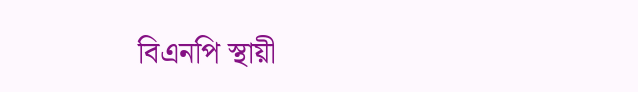বিএনপি স্থায়ী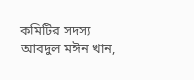কমিটির সদস্য আবদুল মঈন খান,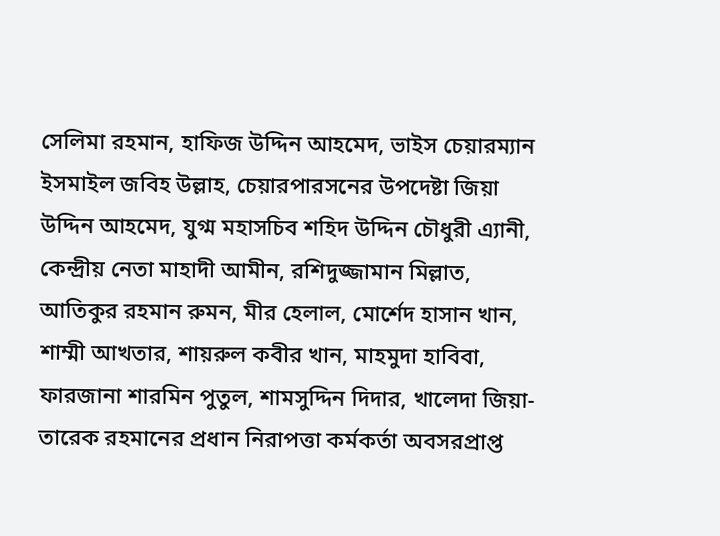সেলিমা রহমান, হাফিজ উদ্দিন আহমেদ, ভাইস চেয়ারম্যান ইসমাইল জবিহ উল্লাহ, চেয়ারপারসনের উপদেষ্টা জিয়া উদ্দিন আহমেদ, যুগ্ম মহাসচিব শহিদ উদ্দিন চৌধুরী এ্যানী, কেন্দ্রীয় নেতা মাহাদী আমীন, রশিদুজ্জামান মিল্লাত, আতিকুর রহমান রুমন, মীর হেলাল, মোর্শেদ হাসান খান, শাম্মী আখতার, শায়রুল কবীর খান, মাহমুদা হাবিবা, ফারজানা শারমিন পুতুল, শামসুদ্দিন দিদার, খালেদা জিয়া-তারেক রহমানের প্রধান নিরাপত্তা কর্মকর্তা অবসরপ্রাপ্ত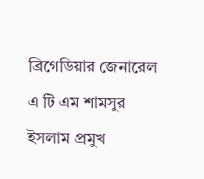ব্রিগেডিয়ার জেনারেল এ টি এম শামসুর ইসলাম প্রমুখ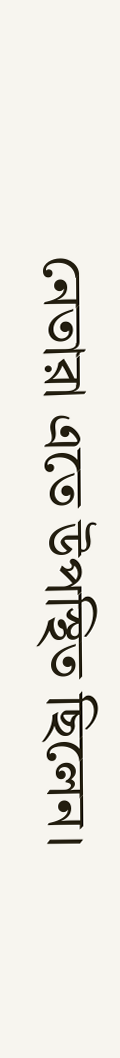নেতারা এতে উপস্থিত ছিলেন।